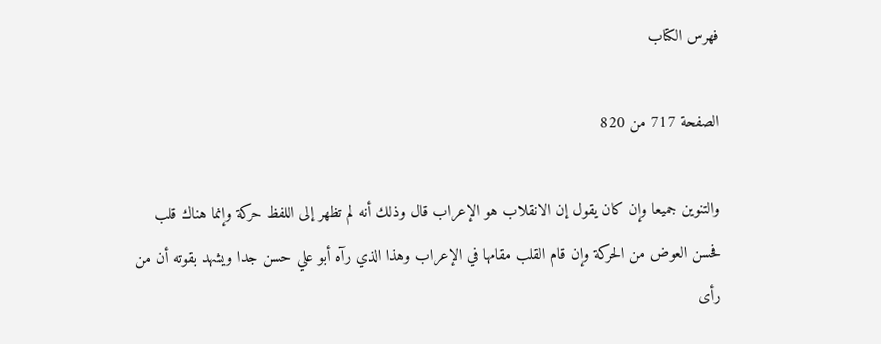فهرس الكتاب

الصفحة 717 من 820

والتنوين جميعا وإن كان يقول إن الانقلاب هو الإعراب قال وذلك أنه لم تظهر إلى اللفظ حركة وإنما هناك قلب فحسن العوض من الحركة وإن قام القلب مقامها في الإعراب وهذا الذي رآه أبو علي حسن جدا ويشهد بقوته أن من رأى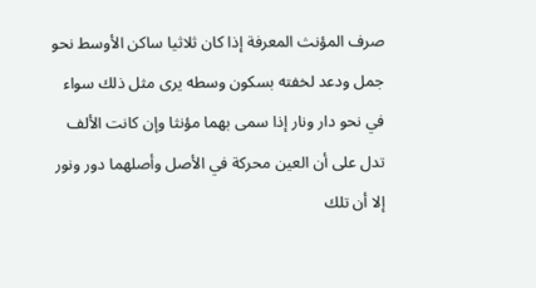صرف المؤنث المعرفة إذا كان ثلاثيا ساكن الأوسط نحو جمل ودعد لخفته بسكون وسطه يرى مثل ذلك سواء في نحو دار ونار إذا سمى بهما مؤنثا وإن كانت الألف تدل على أن العين محركة في الأصل وأصلهما دور ونور إلا أن تلك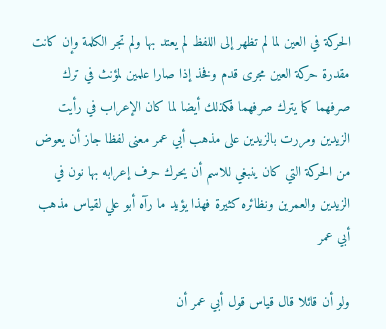الحركة في العين لما لم تظهر إلى اللفظ لم يعتد بها ولم تجر الكلمة وإن كانت مقدرة حركة العين مجرى قدم وفخذ إذا صارا علمين لمؤنث في ترك صرفهما كما يترك صرفهما فكذلك أيضا لما كان الإعراب في رأيت الزيدين ومررت بالزيدين على مذهب أبي عمر معنى لفظا جاز أن يعوض من الحركة التي كان ينبغي للاسم أن يحرك حرف إعرابه بها نون في الزيدين والعمرين ونظائره كثيرة فهذا يؤيد ما رآه أبو علي لقياس مذهب أبي عمر

ولو أن قائلا قال قياس قول أبي عمر أن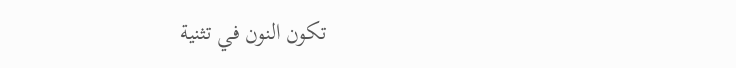تكون النون في تثنية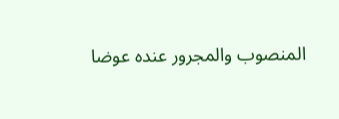المنصوب والمجرور عنده عوضا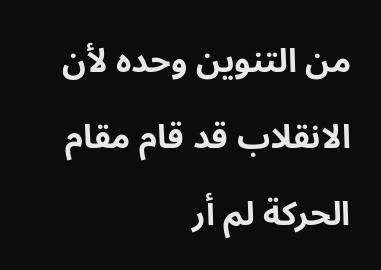من التنوين وحده لأن الانقلاب قد قام مقام الحركة لم أر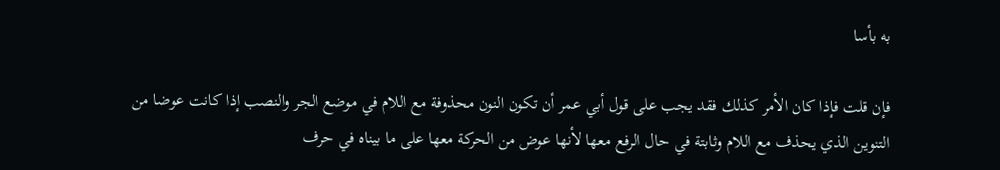به بأسا

فإن قلت فإذا كان الأمر كذلك فقد يجب على قول أبي عمر أن تكون النون محذوفة مع اللام في موضع الجر والنصب إذا كانت عوضا من التنوين الذي يحذف مع اللام وثابتة في حال الرفع معها لأنها عوض من الحركة معها على ما بيناه في حرف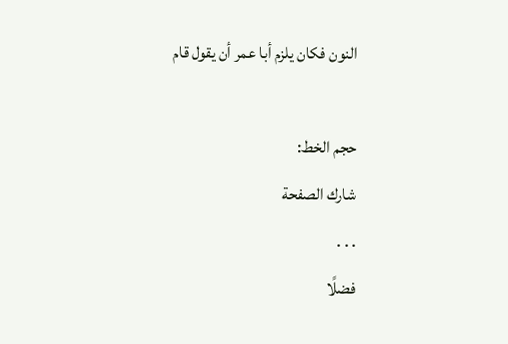النون فكان يلزم أبا عمر أن يقول قام

حجم الخط:
شارك الصفحة
. . .
فضلًا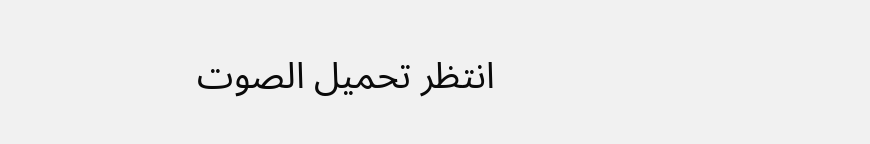انتظر تحميل الصوت